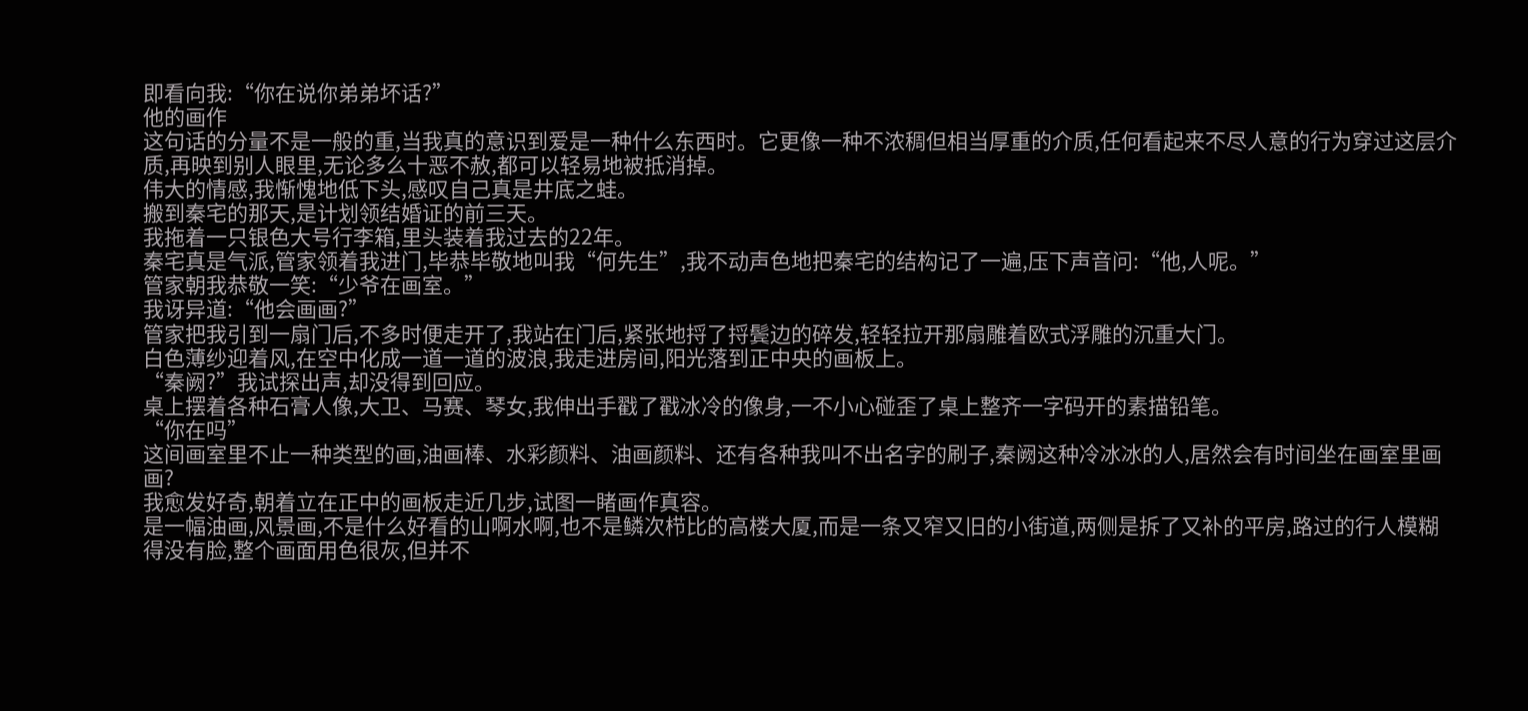即看向我:“你在说你弟弟坏话?”
他的画作
这句话的分量不是一般的重,当我真的意识到爱是一种什么东西时。它更像一种不浓稠但相当厚重的介质,任何看起来不尽人意的行为穿过这层介质,再映到别人眼里,无论多么十恶不赦,都可以轻易地被抵消掉。
伟大的情感,我惭愧地低下头,感叹自己真是井底之蛙。
搬到秦宅的那天,是计划领结婚证的前三天。
我拖着一只银色大号行李箱,里头装着我过去的22年。
秦宅真是气派,管家领着我进门,毕恭毕敬地叫我“何先生”,我不动声色地把秦宅的结构记了一遍,压下声音问:“他,人呢。”
管家朝我恭敬一笑:“少爷在画室。”
我讶异道:“他会画画?”
管家把我引到一扇门后,不多时便走开了,我站在门后,紧张地捋了捋鬓边的碎发,轻轻拉开那扇雕着欧式浮雕的沉重大门。
白色薄纱迎着风,在空中化成一道一道的波浪,我走进房间,阳光落到正中央的画板上。
“秦阙?”我试探出声,却没得到回应。
桌上摆着各种石膏人像,大卫、马赛、琴女,我伸出手戳了戳冰冷的像身,一不小心碰歪了桌上整齐一字码开的素描铅笔。
“你在吗”
这间画室里不止一种类型的画,油画棒、水彩颜料、油画颜料、还有各种我叫不出名字的刷子,秦阙这种冷冰冰的人,居然会有时间坐在画室里画画?
我愈发好奇,朝着立在正中的画板走近几步,试图一睹画作真容。
是一幅油画,风景画,不是什么好看的山啊水啊,也不是鳞次栉比的高楼大厦,而是一条又窄又旧的小街道,两侧是拆了又补的平房,路过的行人模糊得没有脸,整个画面用色很灰,但并不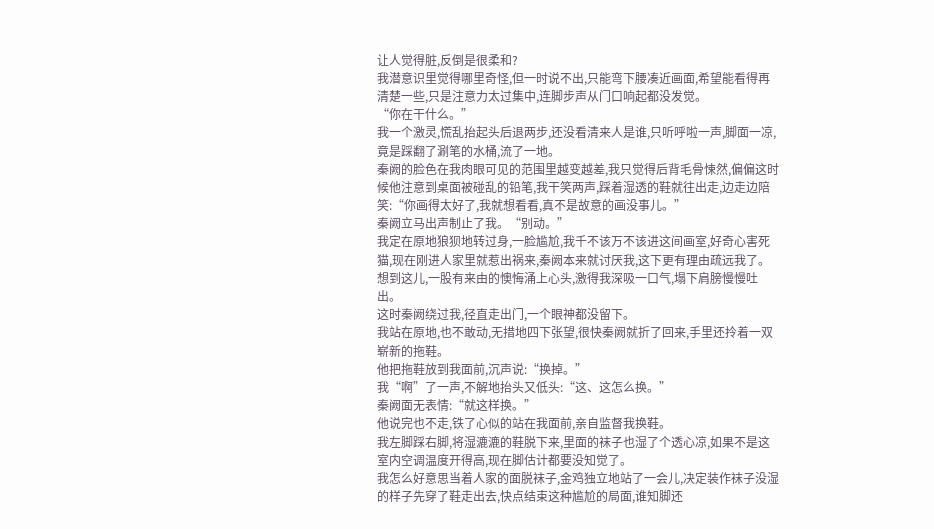让人觉得脏,反倒是很柔和?
我潜意识里觉得哪里奇怪,但一时说不出,只能弯下腰凑近画面,希望能看得再清楚一些,只是注意力太过集中,连脚步声从门口响起都没发觉。
“你在干什么。”
我一个激灵,慌乱抬起头后退两步,还没看清来人是谁,只听呼啦一声,脚面一凉,竟是踩翻了涮笔的水桶,流了一地。
秦阙的脸色在我肉眼可见的范围里越变越差,我只觉得后背毛骨悚然,偏偏这时候他注意到桌面被碰乱的铅笔,我干笑两声,踩着湿透的鞋就往出走,边走边陪笑:“你画得太好了,我就想看看,真不是故意的画没事儿。”
秦阙立马出声制止了我。“别动。”
我定在原地狼狈地转过身,一脸尴尬,我千不该万不该进这间画室,好奇心害死猫,现在刚进人家里就惹出祸来,秦阙本来就讨厌我,这下更有理由疏远我了。
想到这儿,一股有来由的懊悔涌上心头,激得我深吸一口气,塌下肩膀慢慢吐出。
这时秦阙绕过我,径直走出门,一个眼神都没留下。
我站在原地,也不敢动,无措地四下张望,很快秦阙就折了回来,手里还拎着一双崭新的拖鞋。
他把拖鞋放到我面前,沉声说:“换掉。”
我“啊”了一声,不解地抬头又低头:“这、这怎么换。”
秦阙面无表情:“就这样换。”
他说完也不走,铁了心似的站在我面前,亲自监督我换鞋。
我左脚踩右脚,将湿漉漉的鞋脱下来,里面的袜子也湿了个透心凉,如果不是这室内空调温度开得高,现在脚估计都要没知觉了。
我怎么好意思当着人家的面脱袜子,金鸡独立地站了一会儿,决定装作袜子没湿的样子先穿了鞋走出去,快点结束这种尴尬的局面,谁知脚还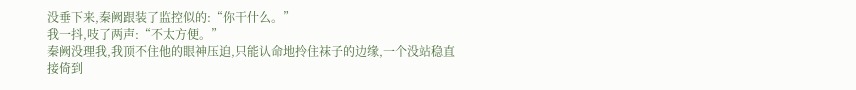没垂下来,秦阙跟装了监控似的:“你干什么。”
我一抖,吱了两声:“不太方便。”
秦阙没理我,我顶不住他的眼神压迫,只能认命地拎住袜子的边缘,一个没站稳直接倚到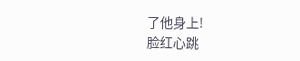了他身上!
脸红心跳